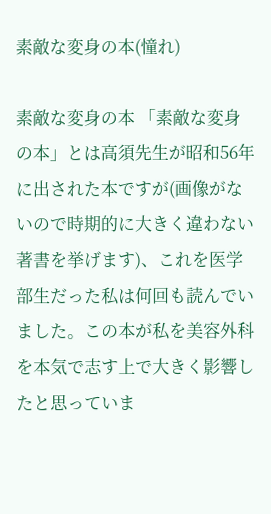素敵な変身の本(憧れ)

素敵な変身の本 「素敵な変身の本」とは高須先生が昭和56年に出された本ですが(画像がないので時期的に大きく違わない著書を挙げます)、これを医学部生だった私は何回も読んでいました。この本が私を美容外科を本気で志す上で大きく影響したと思っていま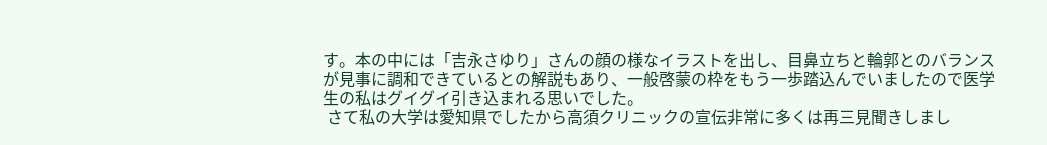す。本の中には「吉永さゆり」さんの顔の様なイラストを出し、目鼻立ちと輪郭とのバランスが見事に調和できているとの解説もあり、一般啓蒙の枠をもう一歩踏込んでいましたので医学生の私はグイグイ引き込まれる思いでした。
 さて私の大学は愛知県でしたから高須クリニックの宣伝非常に多くは再三見聞きしまし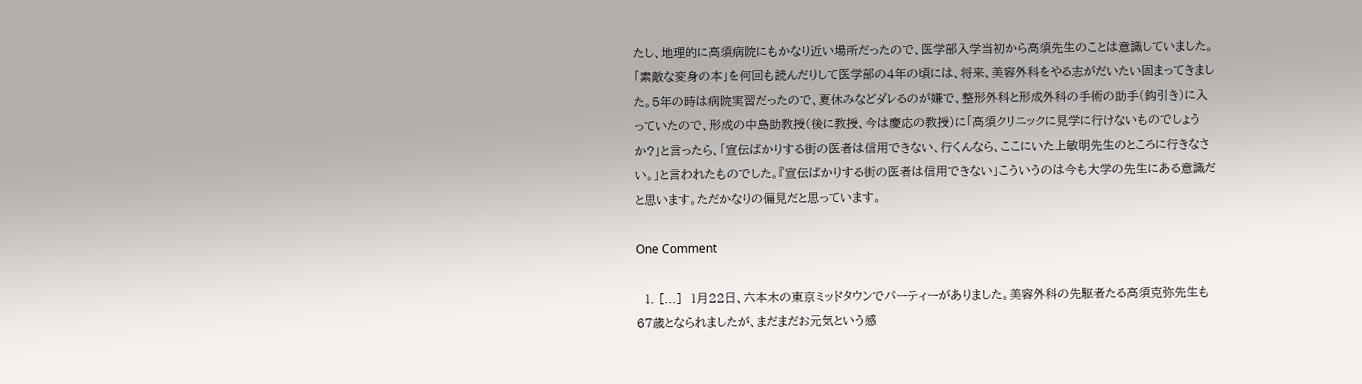たし、地理的に高須病院にもかなり近い場所だったので、医学部入学当初から高須先生のことは意識していました。
「素敵な変身の本」を何回も読んだりして医学部の4年の頃には、将来、美容外科をやる志がだいたい固まってきました。5年の時は病院実習だったので、夏休みなどダレるのが嫌で、整形外科と形成外科の手術の助手(鈎引き)に入っていたので、形成の中島助教授(後に教授、今は慶応の教授)に「高須クリニックに見学に行けないものでしょうか?」と言ったら、「宣伝ばかりする街の医者は信用できない、行くんなら、ここにいた上敏明先生のところに行きなさい。」と言われたものでした。『宣伝ばかりする街の医者は信用できない」こういうのは今も大学の先生にある意識だと思います。ただかなりの偏見だと思っています。

One Comment

  1. [...]  1月22日、六本木の東京ミッドタウンでパーティーがありました。美容外科の先駆者たる高須克弥先生も67歳となられましたが、まだまだお元気という感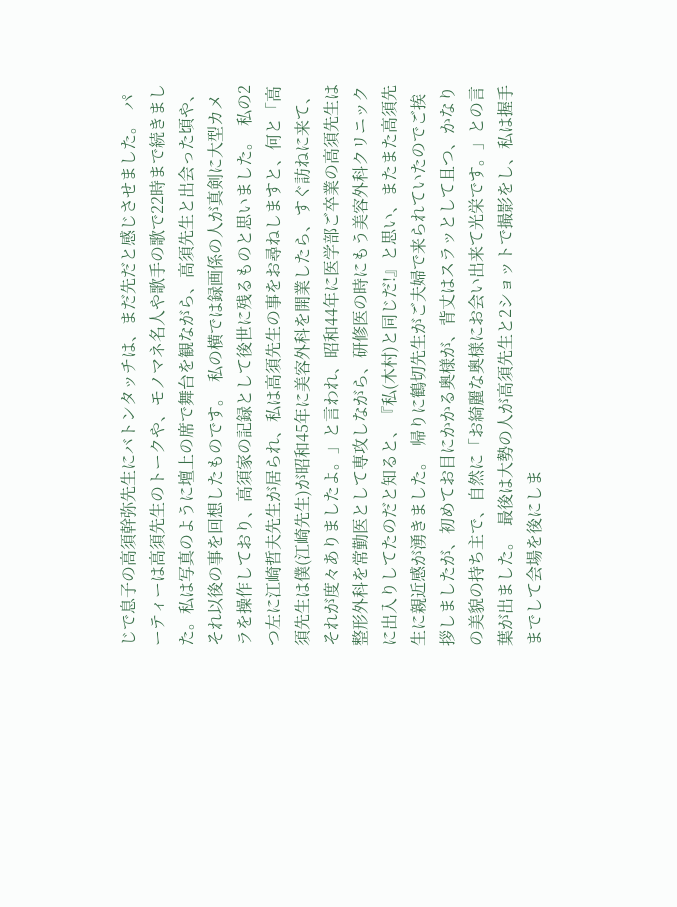じで息子の高須幹弥先生にバトンタッチは、まだ先だと感じさせました。  パーティーは高須先生のトークや、モノマネ名人や歌手の歌で22時まで続きました。私は写真のように壇上の席で舞台を観ながら、高須先生と出会った頃や、それ以後の事を回想したものです。  私の横では録画係の人が真剣に大型カメラを操作しており、高須家の記録として後世に残るものと思いました。  私の2つ左に江崎哲夫先生が居られ、私は高須先生の事をお尋ねしますと、何と「高須先生は僕(江崎先生)が昭和45年に美容外科を開業したら、すぐ訪ねに来て、それが度々ありましたよ。」と言われ、昭和44年に医学部ご卒業の高須先生は整形外科を常勤医として専攻しながら、研修医の時にもう美容外科クリニックに出入りしてたのだと知ると、『私(木村)と同じだ!』と思い、またまた高須先生に親近感が湧きました。  帰りに鶴切先生がご夫婦で来られていたのでご挨拶しましたが、初めてお目にかかる奥様が、背丈はスラッとして且つ、かなりの美貌の持ち主で、自然に「お綺麗な奥様にお会い出来て光栄です。」との言葉が出ました。  最後は大勢の人が高須先生と2ショットで撮影をし、私は握手までして会場を後にしま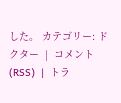した。 カテゴリー: ドクター  |  コメント (RSS)  |  トラ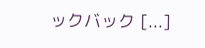ックバック [...]